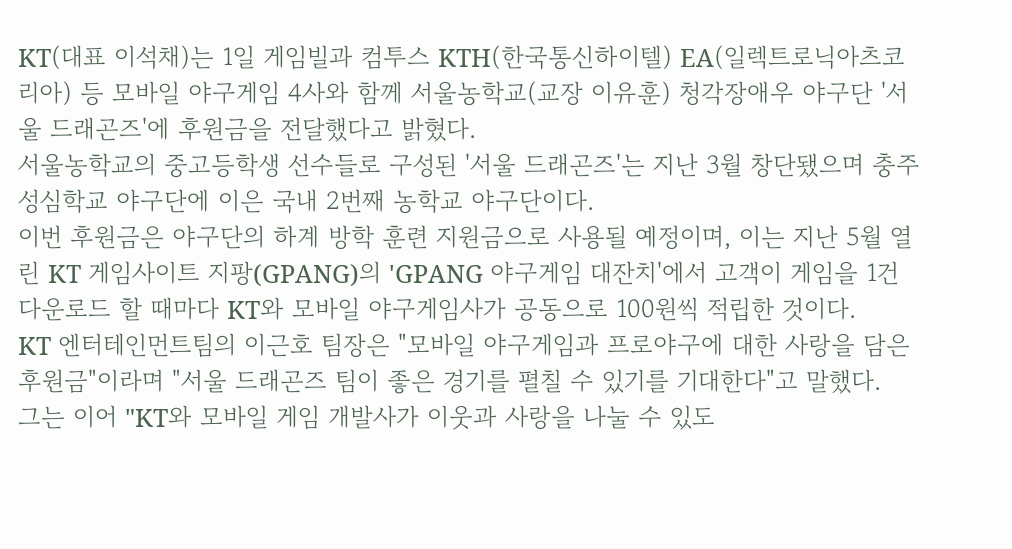KT(대표 이석채)는 1일 게임빌과 컴투스 KTH(한국통신하이텔) EA(일렉트로닉아츠코리아) 등 모바일 야구게임 4사와 함께 서울농학교(교장 이유훈) 청각장애우 야구단 '서울 드래곤즈'에 후원금을 전달했다고 밝혔다.
서울농학교의 중고등학생 선수들로 구성된 '서울 드래곤즈'는 지난 3월 창단됐으며 충주 성심학교 야구단에 이은 국내 2번째 농학교 야구단이다.
이번 후원금은 야구단의 하계 방학 훈련 지원금으로 사용될 예정이며, 이는 지난 5월 열린 KT 게임사이트 지팡(GPANG)의 'GPANG 야구게임 대잔치'에서 고객이 게임을 1건 다운로드 할 때마다 KT와 모바일 야구게임사가 공동으로 100원씩 적립한 것이다.
KT 엔터테인먼트팀의 이근호 팀장은 "모바일 야구게임과 프로야구에 대한 사랑을 담은 후원금"이라며 "서울 드래곤즈 팀이 좋은 경기를 펼칠 수 있기를 기대한다"고 말했다.
그는 이어 "KT와 모바일 게임 개발사가 이웃과 사랑을 나눌 수 있도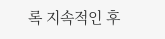록 지속적인 후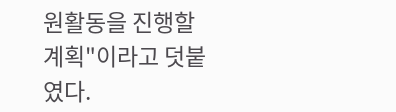원활동을 진행할 계획"이라고 덧붙였다.